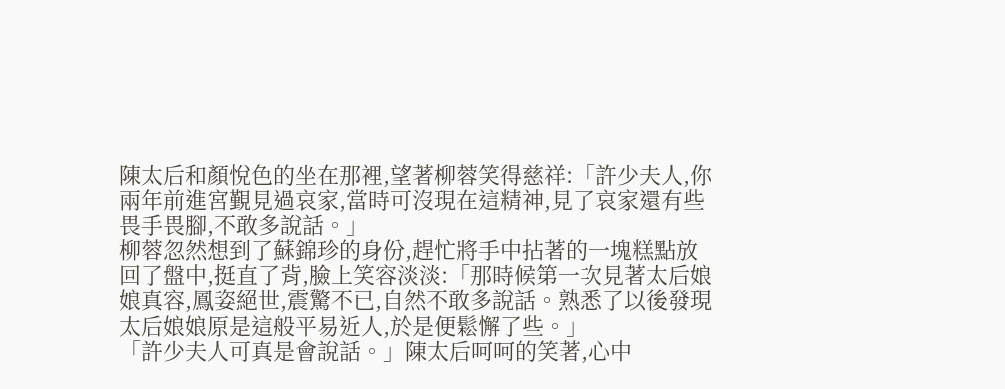陳太后和顏悅色的坐在那裡,望著柳蓉笑得慈祥:「許少夫人,你兩年前進宮覲見過哀家,當時可沒現在這精神,見了哀家還有些畏手畏腳,不敢多說話。」
柳蓉忽然想到了蘇錦珍的身份,趕忙將手中拈著的一塊糕點放回了盤中,挺直了背,臉上笑容淡淡:「那時候第一次見著太后娘娘真容,鳳姿絕世,震驚不已,自然不敢多說話。熟悉了以後發現太后娘娘原是這般平易近人,於是便鬆懈了些。」
「許少夫人可真是會說話。」陳太后呵呵的笑著,心中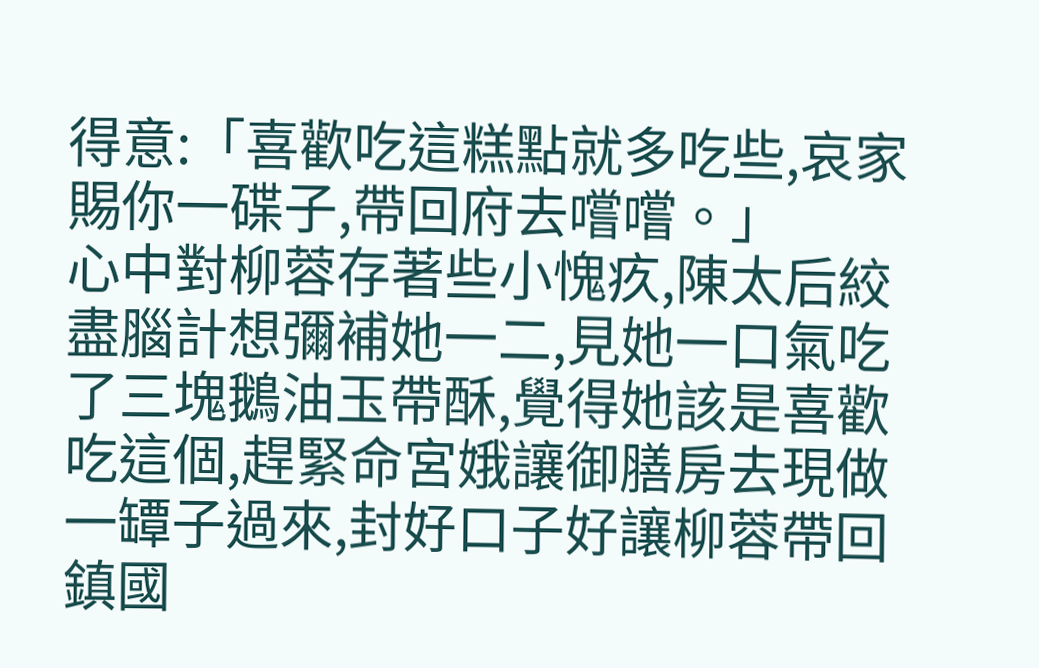得意:「喜歡吃這糕點就多吃些,哀家賜你一碟子,帶回府去嚐嚐。」
心中對柳蓉存著些小愧疚,陳太后絞盡腦計想彌補她一二,見她一口氣吃了三塊鵝油玉帶酥,覺得她該是喜歡吃這個,趕緊命宮娥讓御膳房去現做一罈子過來,封好口子好讓柳蓉帶回鎮國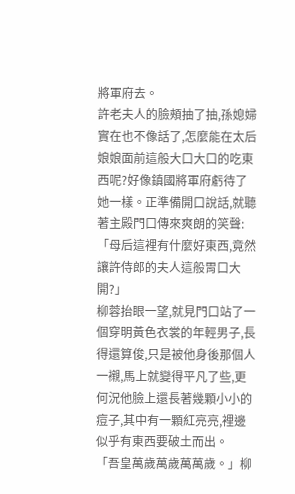將軍府去。
許老夫人的臉頰抽了抽,孫媳婦實在也不像話了,怎麼能在太后娘娘面前這般大口大口的吃東西呢?好像鎮國將軍府虧待了她一樣。正準備開口說話,就聽著主殿門口傳來爽朗的笑聲:「母后這裡有什麼好東西,竟然讓許侍郎的夫人這般胃口大開?」
柳蓉抬眼一望,就見門口站了一個穿明黃色衣裳的年輕男子,長得還算俊,只是被他身後那個人一襯,馬上就變得平凡了些,更何況他臉上還長著幾顆小小的痘子,其中有一顆紅亮亮,裡邊似乎有東西要破土而出。
「吾皇萬歲萬歲萬萬歲。」柳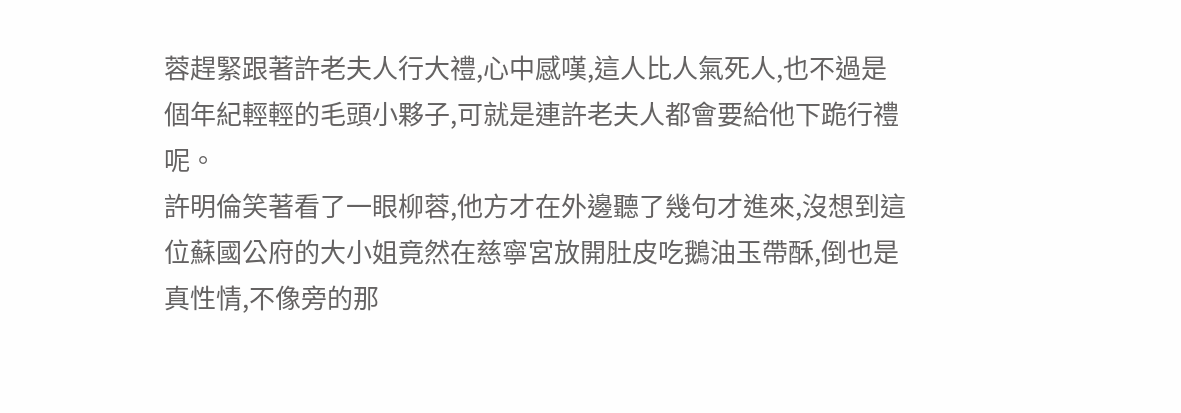蓉趕緊跟著許老夫人行大禮,心中感嘆,這人比人氣死人,也不過是個年紀輕輕的毛頭小夥子,可就是連許老夫人都會要給他下跪行禮呢。
許明倫笑著看了一眼柳蓉,他方才在外邊聽了幾句才進來,沒想到這位蘇國公府的大小姐竟然在慈寧宮放開肚皮吃鵝油玉帶酥,倒也是真性情,不像旁的那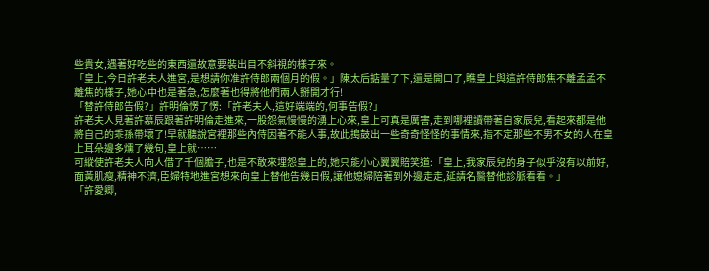些貴女,遇著好吃些的東西還故意要裝出目不斜視的樣子來。
「皇上,今日許老夫人進宮,是想請你准許侍郎兩個月的假。」陳太后掂量了下,還是開口了,瞧皇上與這許侍郎焦不離孟孟不離焦的樣子,她心中也是著急,怎麼著也得將他們兩人掰開才行!
「替許侍郎告假?」許明倫愣了愣:「許老夫人,這好端端的,何事告假?」
許老夫人見著許慕辰跟著許明倫走進來,一股怨氣慢慢的湧上心來,皇上可真是厲害,走到哪裡讀帶著自家辰兒,看起來都是他將自己的乖孫帶壞了!早就聽說宮裡那些內侍因著不能人事,故此搗鼓出一些奇奇怪怪的事情來,指不定那些不男不女的人在皇上耳朵邊多燻了幾句,皇上就……
可縱使許老夫人向人借了千個膽子,也是不敢來埋怨皇上的,她只能小心翼翼賠笑道:「皇上,我家辰兒的身子似乎沒有以前好,面黃肌瘦,精神不濟,臣婦特地進宮想來向皇上替他告幾日假,讓他媳婦陪著到外邊走走,延請名醫替他診脈看看。」
「許愛卿,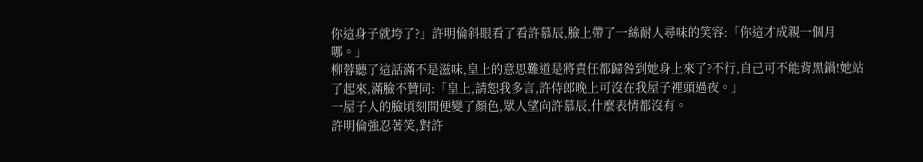你這身子就垮了?」許明倫斜眼看了看許慕辰,臉上帶了一絲耐人尋味的笑容:「你這才成親一個月哪。」
柳蓉聽了這話滿不是滋味,皇上的意思難道是將責任都歸咎到她身上來了?不行,自己可不能背黑鍋!她站了起來,滿臉不贊同:「皇上,請恕我多言,許侍郎晚上可沒在我屋子裡頭過夜。」
一屋子人的臉頃刻間便變了顏色,眾人望向許慕辰,什麼表情都沒有。
許明倫強忍著笑,對許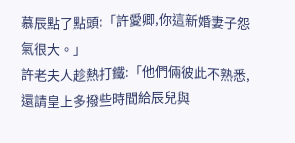慕辰點了點頭:「許愛卿,你這新婚妻子怨氣很大。」
許老夫人趁熱打鐵:「他們倆彼此不熟悉,還請皇上多撥些時間給辰兒與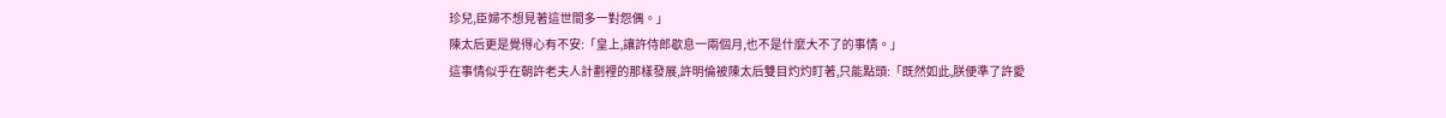珍兒,臣婦不想見著這世間多一對怨偶。」
陳太后更是覺得心有不安:「皇上,讓許侍郎歇息一兩個月,也不是什麼大不了的事情。」
這事情似乎在朝許老夫人計劃裡的那樣發展,許明倫被陳太后雙目灼灼盯著,只能點頭:「既然如此,朕便準了許愛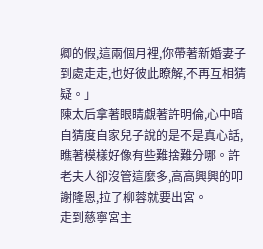卿的假,這兩個月裡,你帶著新婚妻子到處走走,也好彼此瞭解,不再互相猜疑。」
陳太后拿著眼睛覷著許明倫,心中暗自猜度自家兒子說的是不是真心話,瞧著模樣好像有些難捨難分哪。許老夫人卻沒管這麼多,高高興興的叩謝隆恩,拉了柳蓉就要出宮。
走到慈寧宮主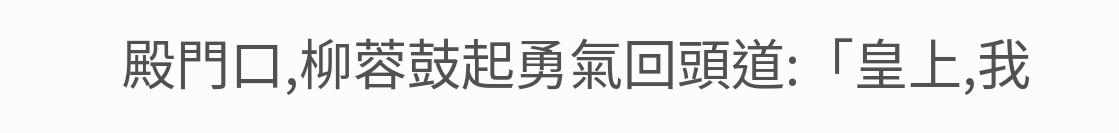殿門口,柳蓉鼓起勇氣回頭道:「皇上,我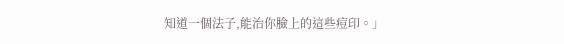知道一個法子,能治你臉上的這些痘印。」